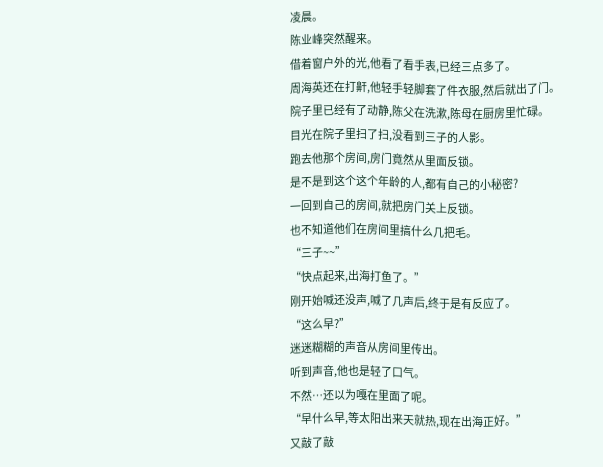凌晨。
陈业峰突然醒来。
借着窗户外的光,他看了看手表,已经三点多了。
周海英还在打鼾,他轻手轻脚套了件衣服,然后就出了门。
院子里已经有了动静,陈父在洗漱,陈母在厨房里忙碌。
目光在院子里扫了扫,没看到三子的人影。
跑去他那个房间,房门竟然从里面反锁。
是不是到这个这个年龄的人,都有自己的小秘密?
一回到自己的房间,就把房门关上反锁。
也不知道他们在房间里搞什么几把毛。
“三子~~”
“快点起来,出海打鱼了。”
刚开始喊还没声,喊了几声后,终于是有反应了。
“这么早?”
迷迷糊糊的声音从房间里传出。
听到声音,他也是轻了口气。
不然…还以为嘎在里面了呢。
“早什么早,等太阳出来天就热,现在出海正好。”
又敲了敲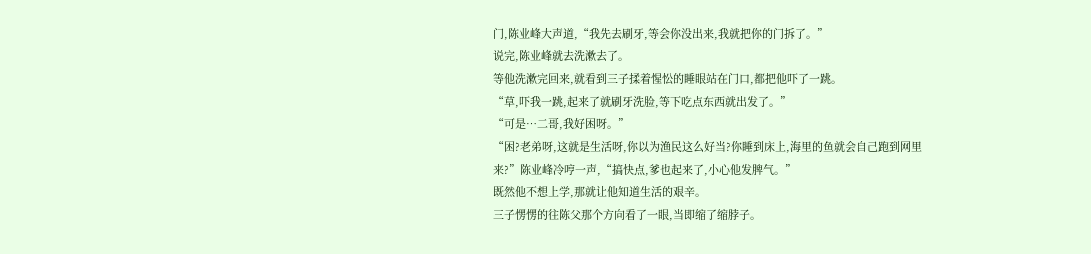门,陈业峰大声道,“我先去刷牙,等会你没出来,我就把你的门拆了。”
说完,陈业峰就去洗漱去了。
等他洗漱完回来,就看到三子揉着惺忪的睡眼站在门口,都把他吓了一跳。
“草,吓我一跳,起来了就刷牙洗脸,等下吃点东西就出发了。”
“可是…二哥,我好困呀。”
“困?老弟呀,这就是生活呀,你以为渔民这么好当?你睡到床上,海里的鱼就会自己跑到网里来?”陈业峰冷哼一声,“搞快点,爹也起来了,小心他发脾气。”
既然他不想上学,那就让他知道生活的艰辛。
三子愣愣的往陈父那个方向看了一眼,当即缩了缩脖子。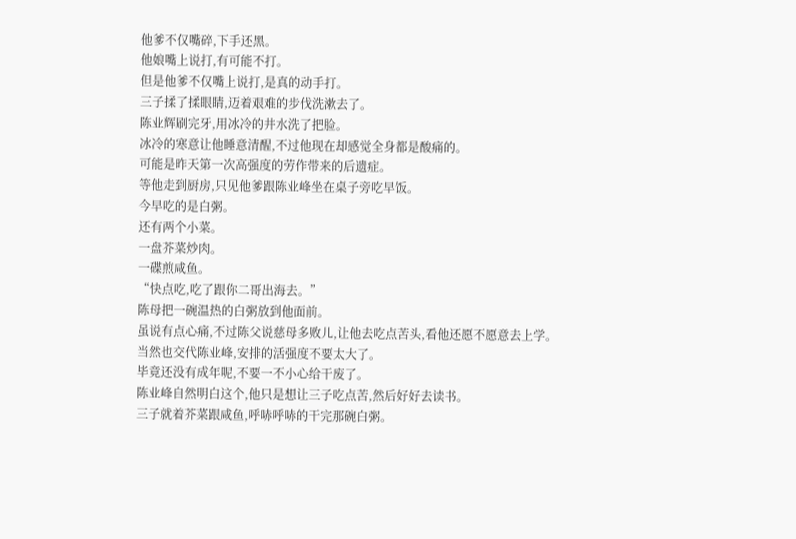他爹不仅嘴碎,下手还黑。
他娘嘴上说打,有可能不打。
但是他爹不仅嘴上说打,是真的动手打。
三子揉了揉眼睛,迈着艰难的步伐洗漱去了。
陈业辉刷完牙,用冰冷的井水洗了把脸。
冰冷的寒意让他睡意清醒,不过他现在却感觉全身都是酸痛的。
可能是昨天第一次高强度的劳作带来的后遗症。
等他走到厨房,只见他爹跟陈业峰坐在桌子旁吃早饭。
今早吃的是白粥。
还有两个小菜。
一盘芥菜炒肉。
一碟煎咸鱼。
“快点吃,吃了跟你二哥出海去。”
陈母把一碗温热的白粥放到他面前。
虽说有点心痛,不过陈父说慈母多败儿,让他去吃点苦头,看他还愿不愿意去上学。
当然也交代陈业峰,安排的活强度不要太大了。
毕竟还没有成年呢,不要一不小心给干废了。
陈业峰自然明白这个,他只是想让三子吃点苦,然后好好去读书。
三子就着芥菜跟咸鱼,呼哧呼哧的干完那碗白粥。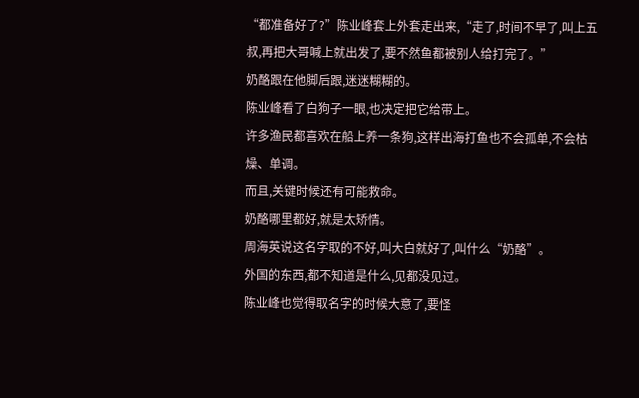“都准备好了?”陈业峰套上外套走出来,“走了,时间不早了,叫上五叔,再把大哥喊上就出发了,要不然鱼都被别人给打完了。”
奶酪跟在他脚后跟,迷迷糊糊的。
陈业峰看了白狗子一眼,也决定把它给带上。
许多渔民都喜欢在船上养一条狗,这样出海打鱼也不会孤单,不会枯燥、单调。
而且,关键时候还有可能救命。
奶酪哪里都好,就是太矫情。
周海英说这名字取的不好,叫大白就好了,叫什么“奶酪”。
外国的东西,都不知道是什么,见都没见过。
陈业峰也觉得取名字的时候大意了,要怪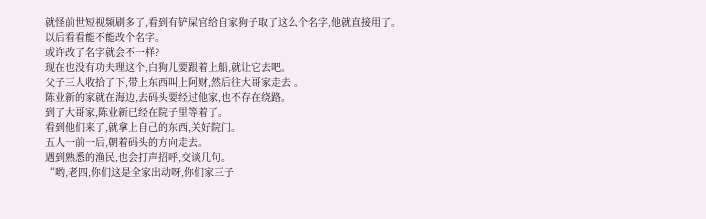就怪前世短视频刷多了,看到有铲屎官给自家狗子取了这么个名字,他就直接用了。
以后看看能不能改个名字。
或许改了名字就会不一样?
现在也没有功夫理这个,白狗儿要跟着上船,就让它去吧。
父子三人收拾了下,带上东西叫上阿财,然后往大哥家走去 。
陈业新的家就在海边,去码头要经过他家,也不存在绕路。
到了大哥家,陈业新已经在院子里等着了。
看到他们来了,就拿上自己的东西,关好院门。
五人一前一后,朝着码头的方向走去。
遇到熟悉的渔民,也会打声招呼,交谈几句。
“哟,老四,你们这是全家出动呀,你们家三子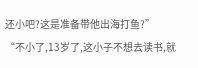还小吧?这是准备带他出海打鱼?”
“不小了,13岁了,这小子不想去读书,就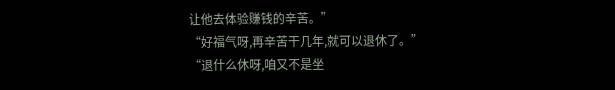让他去体验赚钱的辛苦。”
“好福气呀,再辛苦干几年,就可以退休了。”
“退什么休呀,咱又不是坐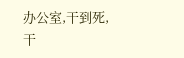办公室,干到死,干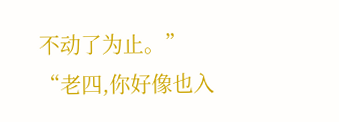不动了为止。”
“老四,你好像也入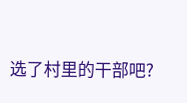选了村里的干部吧?